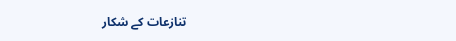تنازعات کے شکار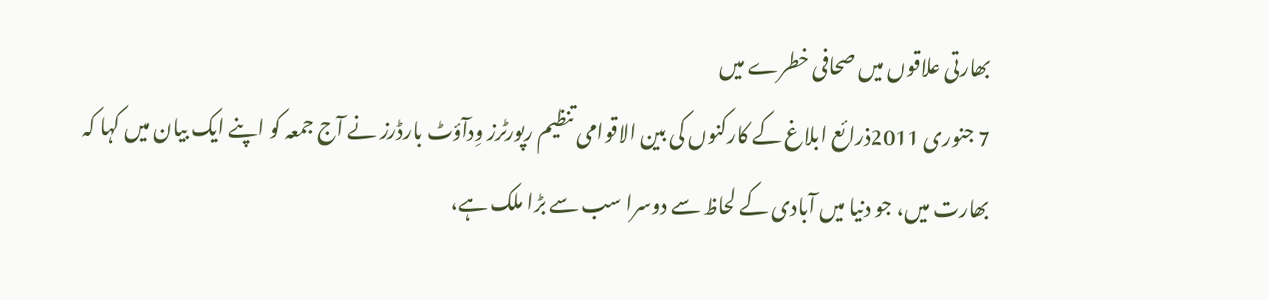بھارتی علاقوں میں صحافی خطرے میں
7 جنوری 2011ذرائع ابلاغ کے کارکنوں کی بین الاقوامی تنظیم رپورٹرز وِدآؤٹ بارڈرز نے آج جمعہ کو اپنے ایک بیان میں کہا کہ بھارت میں، جو دنیا میں آبادی کے لحاظ سے دوسرا سب سے بڑا ملک ہے،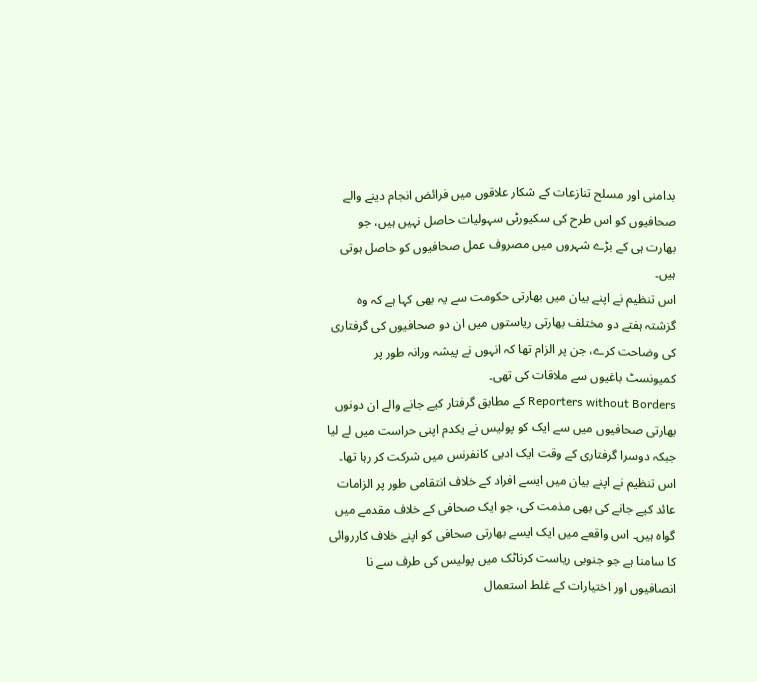بدامنی اور مسلح تنازعات کے شکار علاقوں میں فرائض انجام دینے والے صحافیوں کو اس طرح کی سکیورٹی سہولیات حاصل نہیں ہیں، جو بھارت ہی کے بڑے شہروں میں مصروف عمل صحافیوں کو حاصل ہوتی ہیں۔
اس تنظیم نے اپنے بیان میں بھارتی حکومت سے یہ بھی کہا ہے کہ وہ گزشتہ ہفتے دو مختلف بھارتی ریاستوں میں ان دو صحافیوں کی گرفتاری کی وضاحت کرے، جن پر الزام تھا کہ انہوں نے پیشہ ورانہ طور پر کمیونسٹ باغیوں سے ملاقات کی تھی۔
Reporters without Borders کے مطابق گرفتار کیے جانے والے ان دونوں بھارتی صحافیوں میں سے ایک کو پولیس نے یکدم اپنی حراست میں لے لیا جبکہ دوسرا گرفتاری کے وقت ایک ادبی کانفرنس میں شرکت کر رہا تھا۔
اس تنظیم نے اپنے بیان میں ایسے افراد کے خلاف انتقامی طور پر الزامات عائد کیے جانے کی بھی مذمت کی، جو ایک صحافی کے خلاف مقدمے میں گواہ ہیں۔ اس واقعے میں ایک ایسے بھارتی صحافی کو اپنے خلاف کارروائی کا سامنا ہے جو جنوبی ریاست کرناٹک میں پولیس کی طرف سے نا انصافیوں اور اختیارات کے غلط استعمال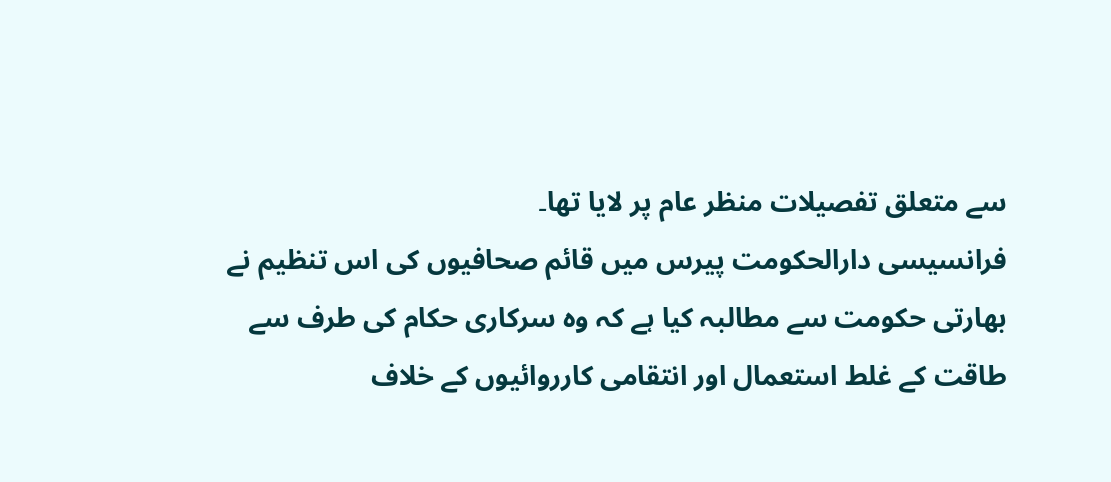سے متعلق تفصیلات منظر عام پر لایا تھا۔
فرانسیسی دارالحکومت پیرس میں قائم صحافیوں کی اس تنظیم نے بھارتی حکومت سے مطالبہ کیا ہے کہ وہ سرکاری حکام کی طرف سے طاقت کے غلط استعمال اور انتقامی کارروائیوں کے خلاف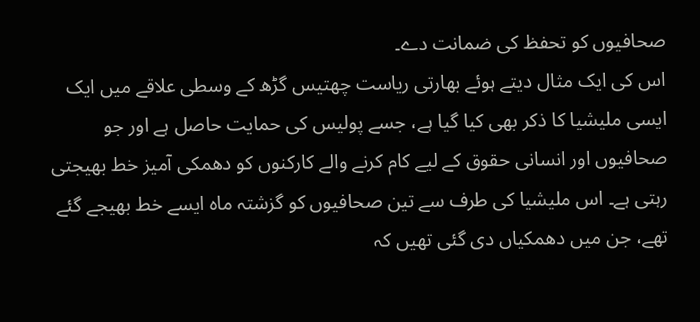صحافیوں کو تحفظ کی ضمانت دے۔
اس کی ایک مثال دیتے ہوئے بھارتی ریاست چھتیس گڑھ کے وسطی علاقے میں ایک ایسی ملیشیا کا ذکر بھی کیا گیا ہے، جسے پولیس کی حمایت حاصل ہے اور جو صحافیوں اور انسانی حقوق کے لیے کام کرنے والے کارکنوں کو دھمکی آمیز خط بھیجتی رہتی ہے۔ اس ملیشیا کی طرف سے تین صحافیوں کو گزشتہ ماہ ایسے خط بھیجے گئے تھے، جن میں دھمکیاں دی گئی تھیں کہ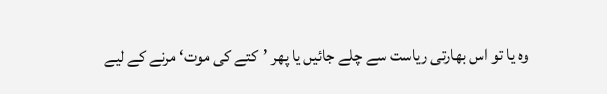وہ یا تو اس بھارتی ریاست سے چلے جائیں یا پھر ’کتے کی موت‘ مرنے کے لیے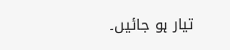تیار ہو جائیں۔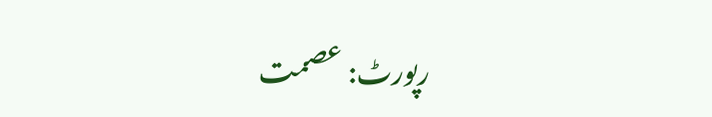رپورٹ: عصمت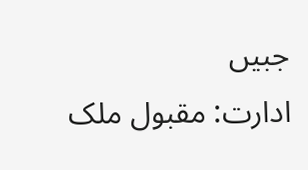جبیں
ادارت: مقبول ملک